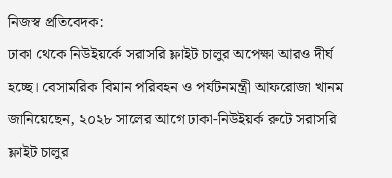নিজস্ব প্রতিবেদক:
ঢাকা থেকে নিউইয়র্কে সরাসরি ফ্লাইট চালুর অপেক্ষা আরও দীর্ঘ হচ্ছে। বেসামরিক বিমান পরিবহন ও পর্যটনমন্ত্রী আফরোজা খানম জানিয়েছেন, ২০২৮ সালের আগে ঢাকা-নিউইয়র্ক রুটে সরাসরি ফ্লাইট চালুর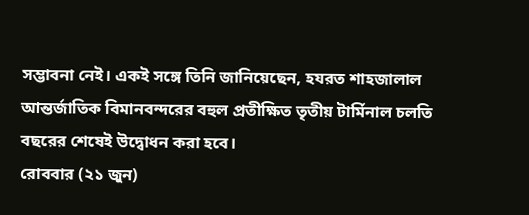সম্ভাবনা নেই। একই সঙ্গে তিনি জানিয়েছেন, হযরত শাহজালাল আন্তর্জাতিক বিমানবন্দরের বহুল প্রতীক্ষিত তৃতীয় টার্মিনাল চলতি বছরের শেষেই উদ্বোধন করা হবে।
রোববার (২১ জুন)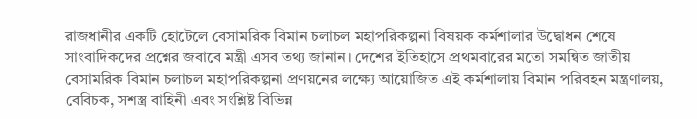রাজধানীর একটি হোটেলে বেসামরিক বিমান চলাচল মহাপরিকল্পনা বিষয়ক কর্মশালার উদ্বোধন শেষে সাংবাদিকদের প্রশ্নের জবাবে মন্ত্রী এসব তথ্য জানান। দেশের ইতিহাসে প্রথমবারের মতো সমন্বিত জাতীয় বেসামরিক বিমান চলাচল মহাপরিকল্পনা প্রণয়নের লক্ষ্যে আয়োজিত এই কর্মশালায় বিমান পরিবহন মন্ত্রণালয়, বেবিচক, সশস্ত্র বাহিনী এবং সংশ্লিষ্ট বিভিন্ন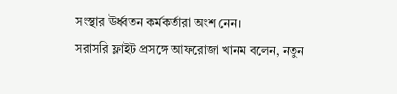সংস্থার ঊর্ধ্বতন কর্মকর্তারা অংশ নেন।
সরাসরি ফ্লাইট প্রসঙ্গে আফরোজা খানম বলেন, নতুন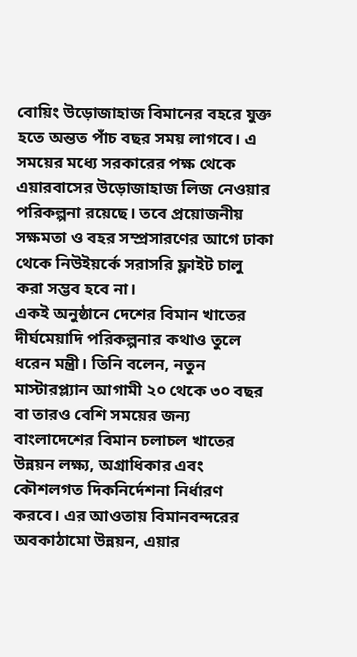বোয়িং উড়োজাহাজ বিমানের বহরে যুক্ত হতে অন্তত পাঁচ বছর সময় লাগবে। এ সময়ের মধ্যে সরকারের পক্ষ থেকে এয়ারবাসের উড়োজাহাজ লিজ নেওয়ার পরিকল্পনা রয়েছে। তবে প্রয়োজনীয় সক্ষমতা ও বহর সম্প্রসারণের আগে ঢাকা থেকে নিউইয়র্কে সরাসরি ফ্লাইট চালু করা সম্ভব হবে না।
একই অনুষ্ঠানে দেশের বিমান খাতের দীর্ঘমেয়াদি পরিকল্পনার কথাও তুলে ধরেন মন্ত্রী। তিনি বলেন, নতুন মাস্টারপ্ল্যান আগামী ২০ থেকে ৩০ বছর বা তারও বেশি সময়ের জন্য বাংলাদেশের বিমান চলাচল খাতের উন্নয়ন লক্ষ্য, অগ্রাধিকার এবং কৌশলগত দিকনির্দেশনা নির্ধারণ করবে। এর আওতায় বিমানবন্দরের অবকাঠামো উন্নয়ন, এয়ার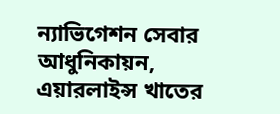ন্যাভিগেশন সেবার আধুনিকায়ন, এয়ারলাইন্স খাতের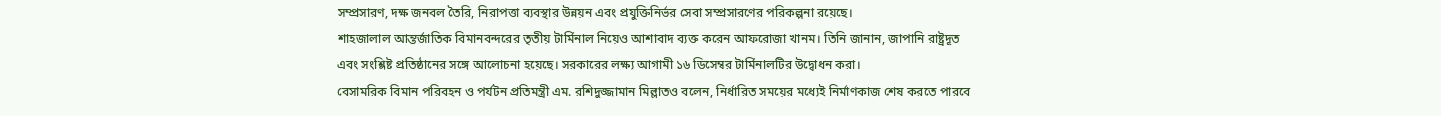সম্প্রসারণ, দক্ষ জনবল তৈরি, নিরাপত্তা ব্যবস্থার উন্নয়ন এবং প্রযুক্তিনির্ভর সেবা সম্প্রসারণের পরিকল্পনা রয়েছে।
শাহজালাল আন্তর্জাতিক বিমানবন্দরের তৃতীয় টার্মিনাল নিয়েও আশাবাদ ব্যক্ত করেন আফরোজা খানম। তিনি জানান, জাপানি রাষ্ট্রদূত এবং সংশ্লিষ্ট প্রতিষ্ঠানের সঙ্গে আলোচনা হয়েছে। সরকারের লক্ষ্য আগামী ১৬ ডিসেম্বর টার্মিনালটির উদ্বোধন করা।
বেসামরিক বিমান পরিবহন ও পর্যটন প্রতিমন্ত্রী এম. রশিদুজ্জামান মিল্লাতও বলেন, নির্ধারিত সময়ের মধ্যেই নির্মাণকাজ শেষ করতে পারবে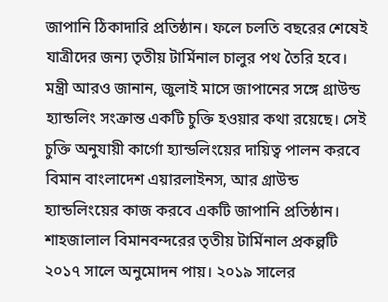জাপানি ঠিকাদারি প্রতিষ্ঠান। ফলে চলতি বছরের শেষেই যাত্রীদের জন্য তৃতীয় টার্মিনাল চালুর পথ তৈরি হবে।
মন্ত্রী আরও জানান, জুলাই মাসে জাপানের সঙ্গে গ্রাউন্ড হ্যান্ডলিং সংক্রান্ত একটি চুক্তি হওয়ার কথা রয়েছে। সেই চুক্তি অনুযায়ী কার্গো হ্যান্ডলিংয়ের দায়িত্ব পালন করবে বিমান বাংলাদেশ এয়ারলাইনস, আর গ্রাউন্ড হ্যান্ডলিংয়ের কাজ করবে একটি জাপানি প্রতিষ্ঠান।
শাহজালাল বিমানবন্দরের তৃতীয় টার্মিনাল প্রকল্পটি ২০১৭ সালে অনুমোদন পায়। ২০১৯ সালের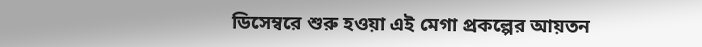ডিসেম্বরে শুরু হওয়া এই মেগা প্রকল্পের আয়তন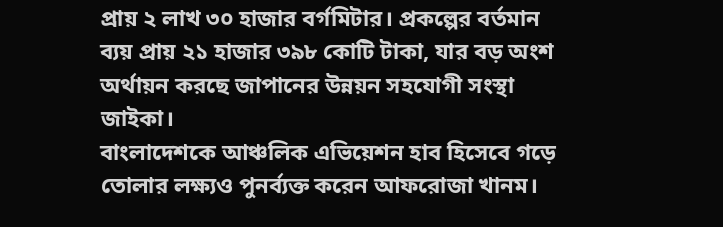প্রায় ২ লাখ ৩০ হাজার বর্গমিটার। প্রকল্পের বর্তমান ব্যয় প্রায় ২১ হাজার ৩৯৮ কোটি টাকা, যার বড় অংশ অর্থায়ন করছে জাপানের উন্নয়ন সহযোগী সংস্থা জাইকা।
বাংলাদেশকে আঞ্চলিক এভিয়েশন হাব হিসেবে গড়ে তোলার লক্ষ্যও পুনর্ব্যক্ত করেন আফরোজা খানম।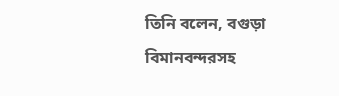তিনি বলেন, বগুড়া বিমানবন্দরসহ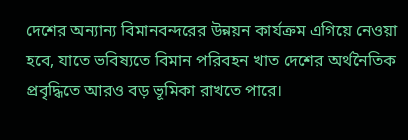দেশের অন্যান্য বিমানবন্দরের উন্নয়ন কার্যক্রম এগিয়ে নেওয়া হবে, যাতে ভবিষ্যতে বিমান পরিবহন খাত দেশের অর্থনৈতিক প্রবৃদ্ধিতে আরও বড় ভূমিকা রাখতে পারে।